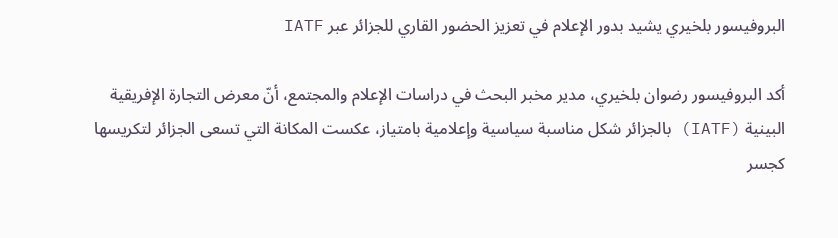البروفيسور بلخيري يشيد بدور الإعلام في تعزيز الحضور القاري للجزائر عبر IATF

أكد البروفيسور رضوان بلخيري، مدير مخبر البحث في دراسات الإعلام والمجتمع، أنّ معرض التجارة الإفريقية البينية (IATF) بالجزائر شكل مناسبة سياسية وإعلامية بامتياز، عكست المكانة التي تسعى الجزائر لتكريسها كجسر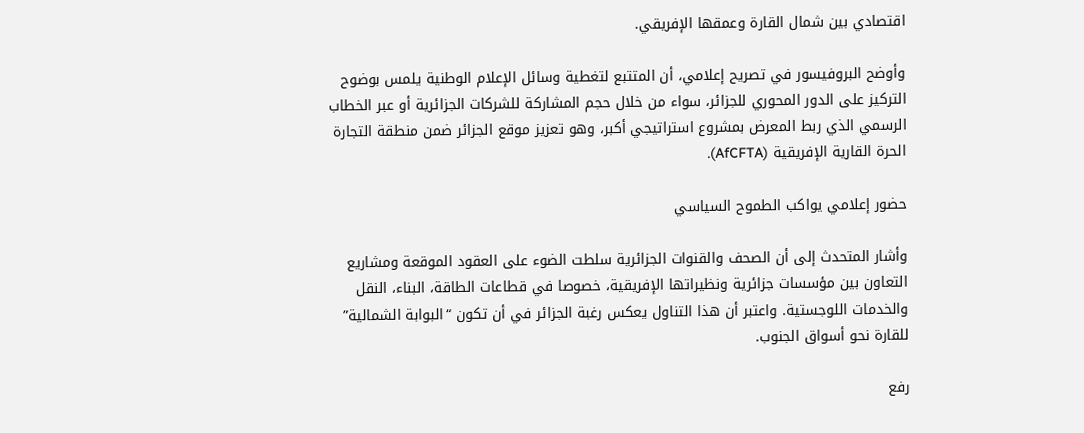اقتصادي بين شمال القارة وعمقها الإفريقي.

وأوضح البروفيسور في تصريح إعلامي، أن المتتبع لتغطية وسائل الإعلام الوطنية يلمس بوضوح التركيز على الدور المحوري للجزائر، سواء من خلال حجم المشاركة للشركات الجزائرية أو عبر الخطاب الرسمي الذي ربط المعرض بمشروع استراتيجي أكبر، وهو تعزيز موقع الجزائر ضمن منطقة التجارة الحرة القارية الإفريقية (AfCFTA).

حضور إعلامي يواكب الطموح السياسي

وأشار المتحدث إلى أن الصحف والقنوات الجزائرية سلطت الضوء على العقود الموقعة ومشاريع التعاون بين مؤسسات جزائرية ونظيراتها الإفريقية، خصوصا في قطاعات الطاقة، البناء، النقل والخدمات اللوجستية. واعتبر أن هذا التناول يعكس رغبة الجزائر في أن تكون “البوابة الشمالية” للقارة نحو أسواق الجنوب.

رفع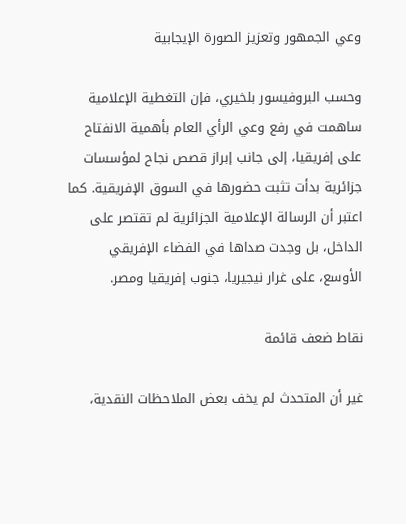وعي الجمهور وتعزيز الصورة الإيجابية

وحسب البروفيسور بلخيري، فإن التغطية الإعلامية ساهمت في رفع وعي الرأي العام بأهمية الانفتاح على إفريقيا، إلى جانب إبراز قصص نجاح لمؤسسات جزائرية بدأت تثبت حضورها في السوق الإفريقية. كما اعتبر أن الرسالة الإعلامية الجزائرية لم تقتصر على الداخل، بل وجدت صداها في الفضاء الإفريقي الأوسع، على غرار نيجيريا، جنوب إفريقيا ومصر.

نقاط ضعف قائمة

غير أن المتحدث لم يخف بعض الملاحظات النقدية،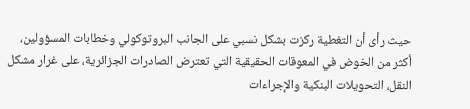حيث رأى أن التغطية ركزت بشكل نسبي على الجانب البروتوكولي وخطابات المسؤولين، أكثر من الخوض في المعوقات الحقيقية التي تعترض الصادرات الجزائرية، على غرار مشكل النقل، التحويلات البنكية والإجراءات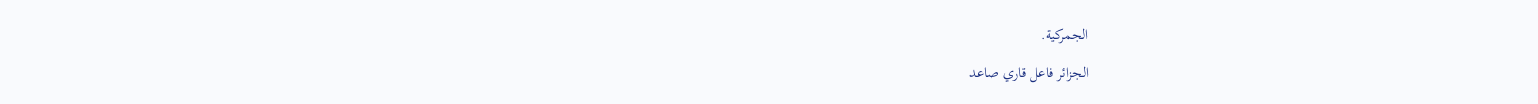الجمركية.

الجزائر فاعل قاري صاعد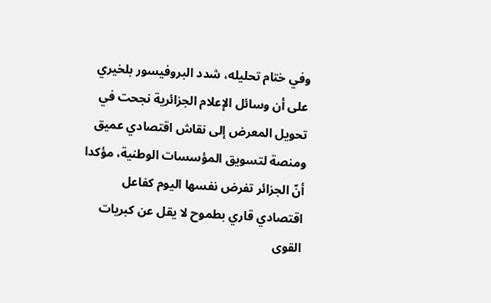وفي ختام تحليله، شدد البروفيسور بلخيري على أن وسائل الإعلام الجزائرية نجحت في تحويل المعرض إلى نقاش اقتصادي عميق ومنصة لتسويق المؤسسات الوطنية، مؤكدا أنّ الجزائر تفرض نفسها اليوم كفاعل اقتصادي قاري بطموح لا يقل عن كبريات القوى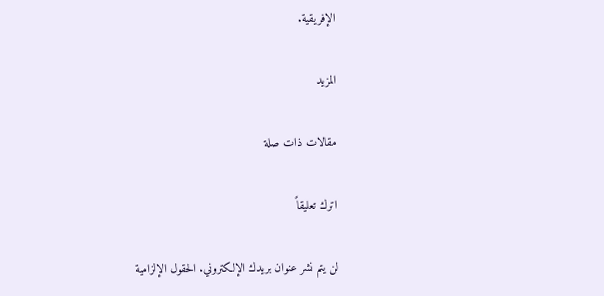الإفريقية.

المزيد

مقالات ذات صلة

اترك تعليقاً

لن يتم نشر عنوان بريدك الإلكتروني. الحقول الإلزامية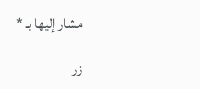مشار إليها بـ *

زر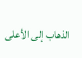الذهاب إلى الأعلى